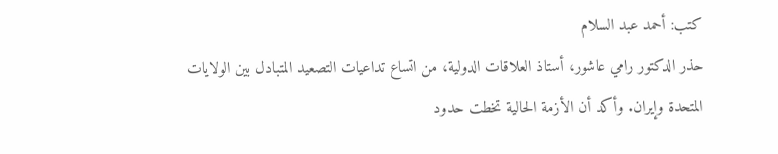كتب: أحمد عبد السلام
حذر الدكتور رامي عاشور، أستاذ العلاقات الدولية، من اتساع تداعيات التصعيد المتبادل بين الولايات المتحدة وإيران. وأكد أن الأزمة الحالية تخطت حدود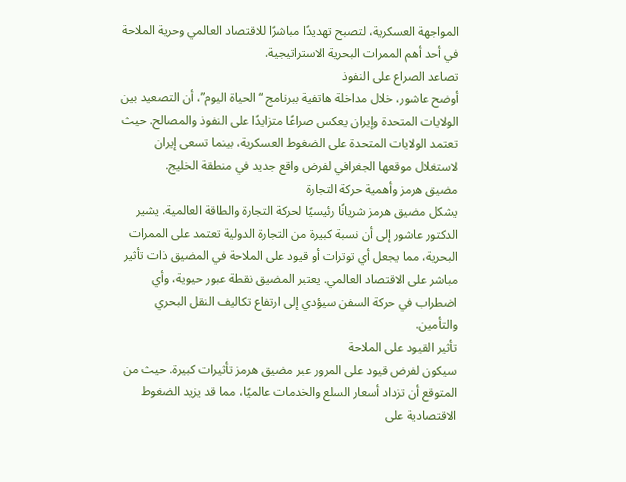المواجهة العسكرية، لتصبح تهديدًا مباشرًا للاقتصاد العالمي وحرية الملاحة في أحد أهم الممرات البحرية الاستراتيجية.
تصاعد الصراع على النفوذ
أوضح عاشور، خلال مداخلة هاتفية ببرنامج “الحياة اليوم”، أن التصعيد بين الولايات المتحدة وإيران يعكس صراعًا متزايدًا على النفوذ والمصالح. حيث تعتمد الولايات المتحدة على الضغوط العسكرية، بينما تسعى إيران لاستغلال موقعها الجغرافي لفرض واقع جديد في منطقة الخليج.
مضيق هرمز وأهمية حركة التجارة
يشكل مضيق هرمز شريانًا رئيسيًا لحركة التجارة والطاقة العالمية. يشير الدكتور عاشور إلى أن نسبة كبيرة من التجارة الدولية تعتمد على الممرات البحرية، مما يجعل أي توترات أو قيود على الملاحة في المضيق ذات تأثير مباشر على الاقتصاد العالمي. يعتبر المضيق نقطة عبور حيوية، وأي اضطراب في حركة السفن سيؤدي إلى ارتفاع تكاليف النقل البحري والتأمين.
تأثير القيود على الملاحة
سيكون لفرض قيود على المرور عبر مضيق هرمز تأثيرات كبيرة. حيث من المتوقع أن تزداد أسعار السلع والخدمات عالميًا، مما قد يزيد الضغوط الاقتصادية على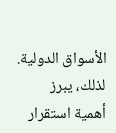الأسواق الدولية. لذلك، يبرز أهمية استقرار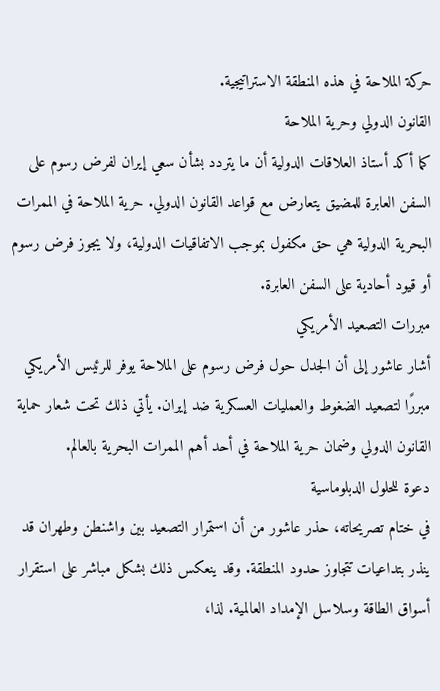حركة الملاحة في هذه المنطقة الاستراتيجية.
القانون الدولي وحرية الملاحة
كما أكد أستاذ العلاقات الدولية أن ما يتردد بشأن سعي إيران لفرض رسوم على السفن العابرة للمضيق يتعارض مع قواعد القانون الدولي. حرية الملاحة في الممرات البحرية الدولية هي حق مكفول بموجب الاتفاقيات الدولية، ولا يجوز فرض رسوم أو قيود أحادية على السفن العابرة.
مبررات التصعيد الأمريكي
أشار عاشور إلى أن الجدل حول فرض رسوم على الملاحة يوفر للرئيس الأمريكي مبررًا لتصعيد الضغوط والعمليات العسكرية ضد إيران. يأتي ذلك تحت شعار حماية القانون الدولي وضمان حرية الملاحة في أحد أهم الممرات البحرية بالعالم.
دعوة للحلول الدبلوماسية
في ختام تصريحاته، حذر عاشور من أن استمرار التصعيد بين واشنطن وطهران قد ينذر بتداعيات تتجاوز حدود المنطقة. وقد ينعكس ذلك بشكل مباشر على استقرار أسواق الطاقة وسلاسل الإمداد العالمية. لذا،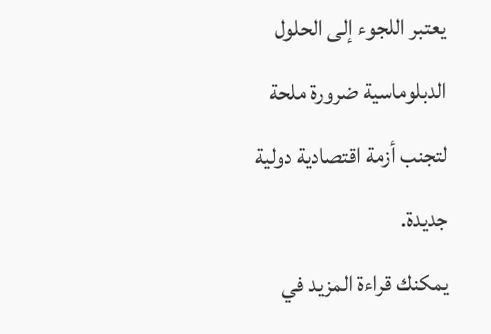يعتبر اللجوء إلى الحلول الدبلوماسية ضرورة ملحة لتجنب أزمة اقتصادية دولية جديدة.
يمكنك قراءة المزيد في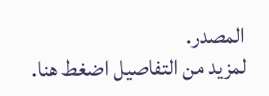المصدر.
لمزيد من التفاصيل اضغط هنا.